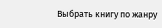Выбрать книгу по жанру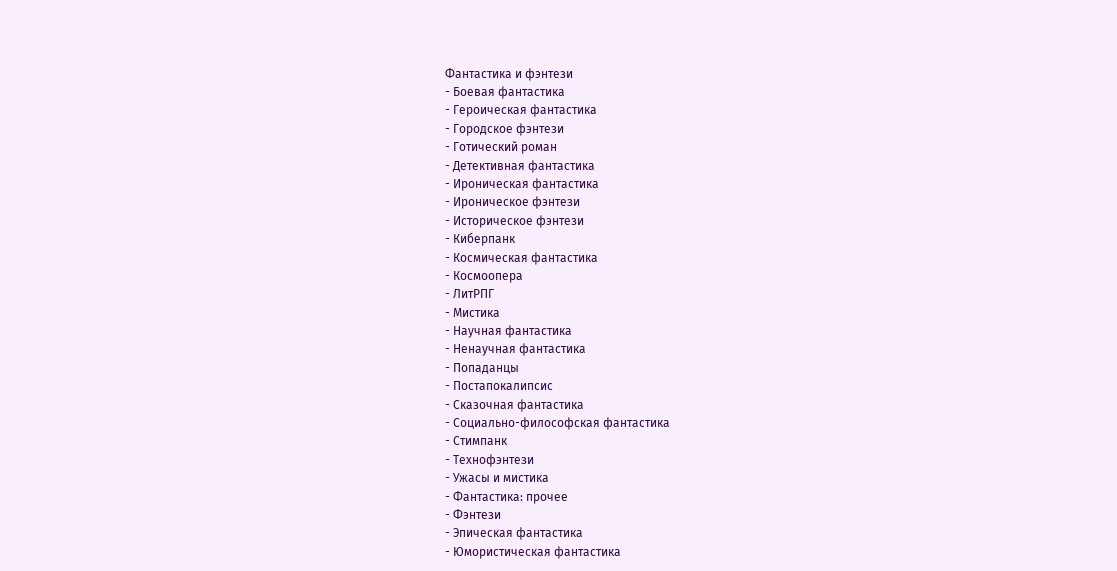Фантастика и фэнтези
- Боевая фантастика
- Героическая фантастика
- Городское фэнтези
- Готический роман
- Детективная фантастика
- Ироническая фантастика
- Ироническое фэнтези
- Историческое фэнтези
- Киберпанк
- Космическая фантастика
- Космоопера
- ЛитРПГ
- Мистика
- Научная фантастика
- Ненаучная фантастика
- Попаданцы
- Постапокалипсис
- Сказочная фантастика
- Социально-философская фантастика
- Стимпанк
- Технофэнтези
- Ужасы и мистика
- Фантастика: прочее
- Фэнтези
- Эпическая фантастика
- Юмористическая фантастика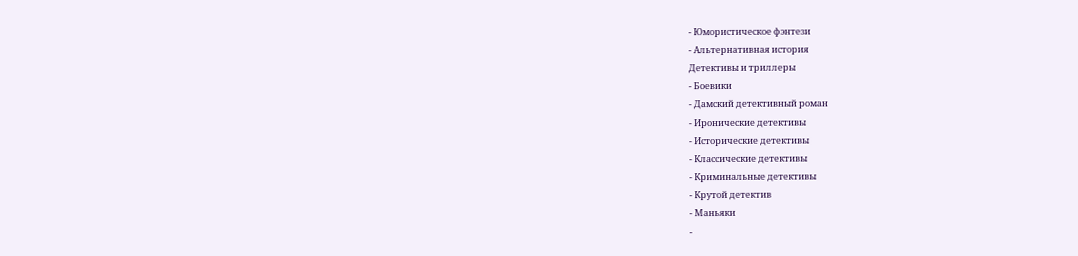- Юмористическое фэнтези
- Альтернативная история
Детективы и триллеры
- Боевики
- Дамский детективный роман
- Иронические детективы
- Исторические детективы
- Классические детективы
- Криминальные детективы
- Крутой детектив
- Маньяки
-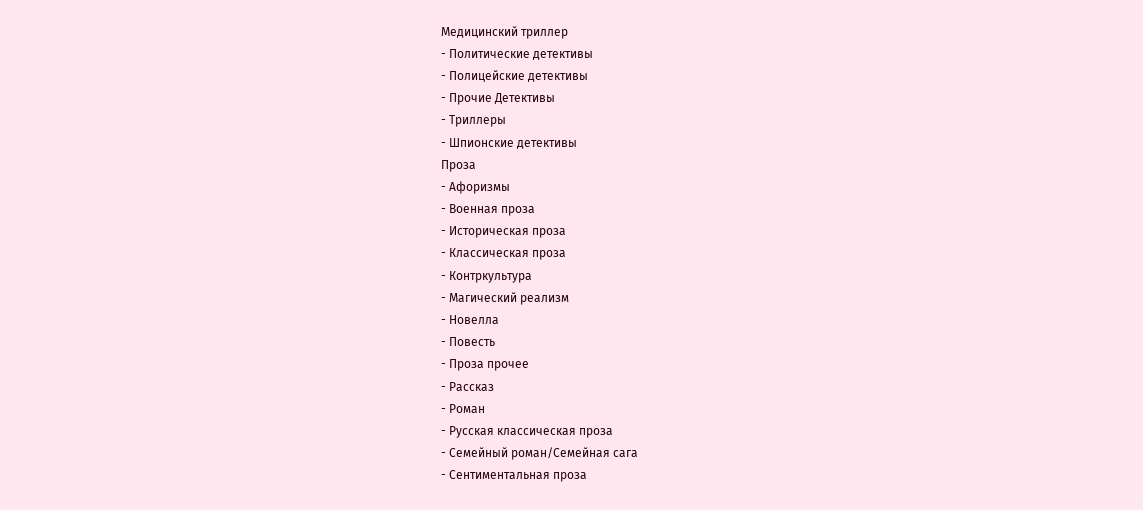Медицинский триллер
- Политические детективы
- Полицейские детективы
- Прочие Детективы
- Триллеры
- Шпионские детективы
Проза
- Афоризмы
- Военная проза
- Историческая проза
- Классическая проза
- Контркультура
- Магический реализм
- Новелла
- Повесть
- Проза прочее
- Рассказ
- Роман
- Русская классическая проза
- Семейный роман/Семейная сага
- Сентиментальная проза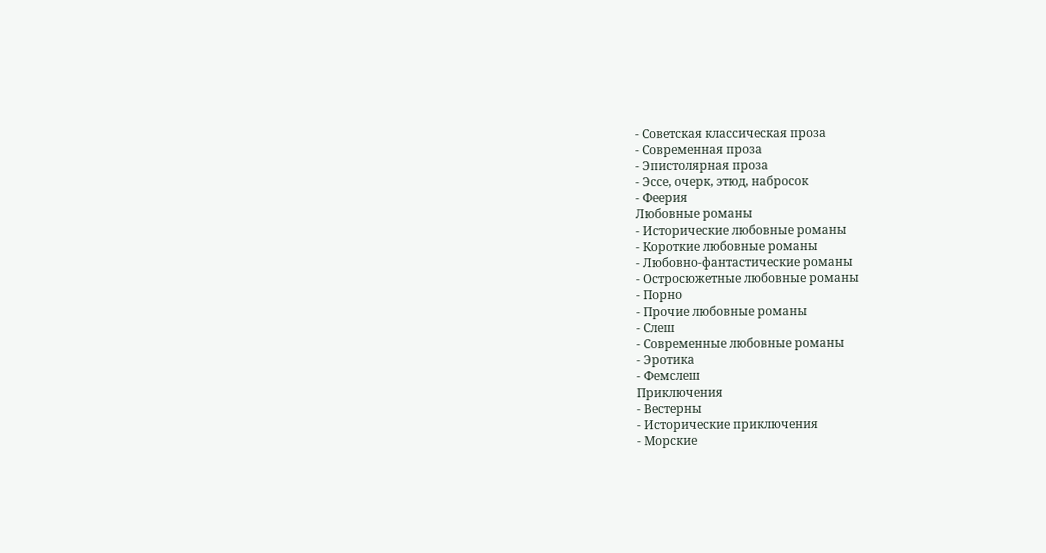- Советская классическая проза
- Современная проза
- Эпистолярная проза
- Эссе, очерк, этюд, набросок
- Феерия
Любовные романы
- Исторические любовные романы
- Короткие любовные романы
- Любовно-фантастические романы
- Остросюжетные любовные романы
- Порно
- Прочие любовные романы
- Слеш
- Современные любовные романы
- Эротика
- Фемслеш
Приключения
- Вестерны
- Исторические приключения
- Морские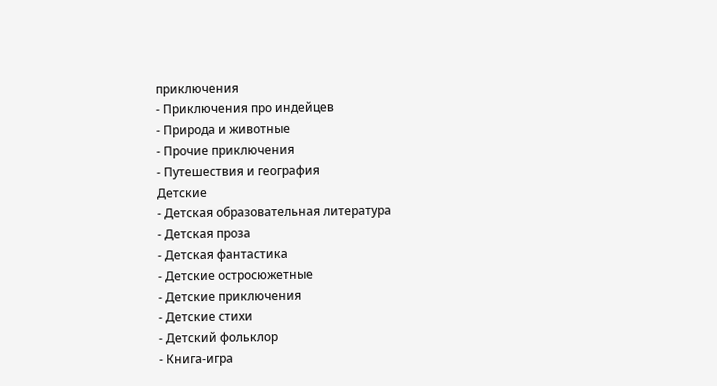приключения
- Приключения про индейцев
- Природа и животные
- Прочие приключения
- Путешествия и география
Детские
- Детская образовательная литература
- Детская проза
- Детская фантастика
- Детские остросюжетные
- Детские приключения
- Детские стихи
- Детский фольклор
- Книга-игра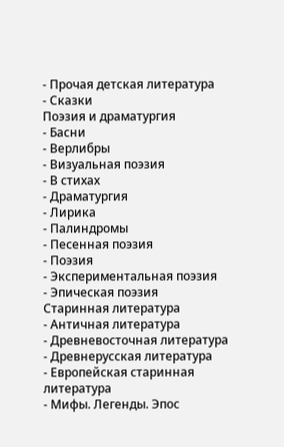- Прочая детская литература
- Сказки
Поэзия и драматургия
- Басни
- Верлибры
- Визуальная поэзия
- В стихах
- Драматургия
- Лирика
- Палиндромы
- Песенная поэзия
- Поэзия
- Экспериментальная поэзия
- Эпическая поэзия
Старинная литература
- Античная литература
- Древневосточная литература
- Древнерусская литература
- Европейская старинная литература
- Мифы. Легенды. Эпос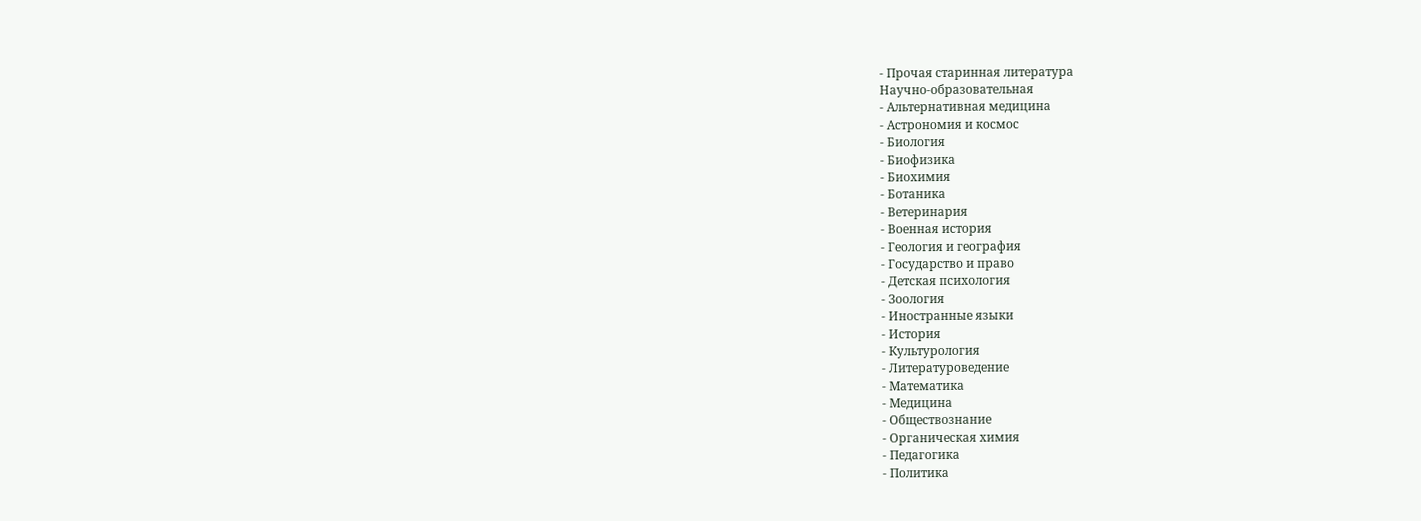- Прочая старинная литература
Научно-образовательная
- Альтернативная медицина
- Астрономия и космос
- Биология
- Биофизика
- Биохимия
- Ботаника
- Ветеринария
- Военная история
- Геология и география
- Государство и право
- Детская психология
- Зоология
- Иностранные языки
- История
- Культурология
- Литературоведение
- Математика
- Медицина
- Обществознание
- Органическая химия
- Педагогика
- Политика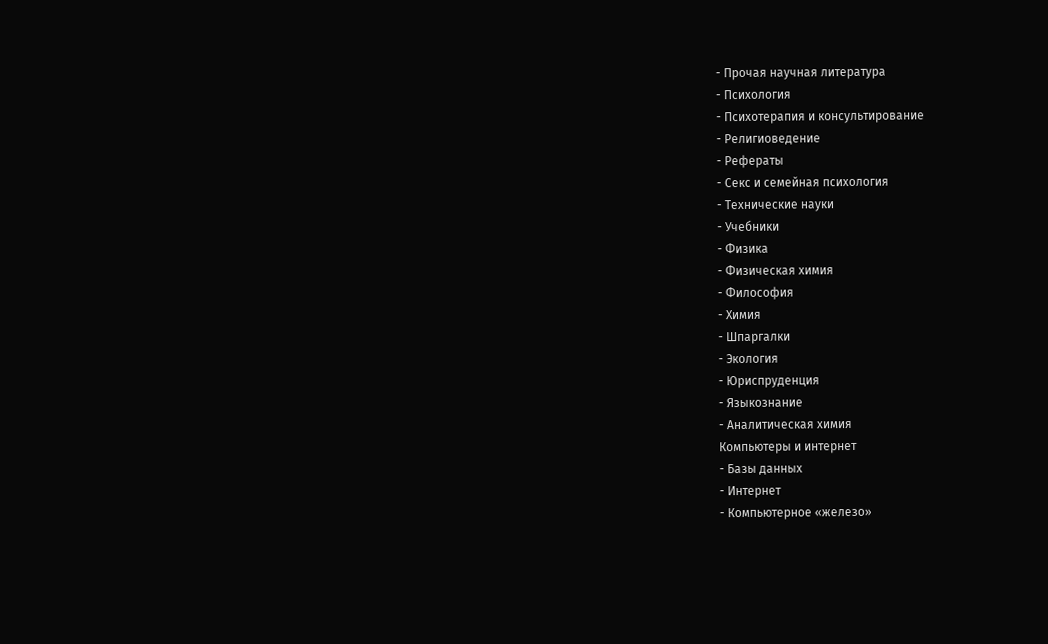- Прочая научная литература
- Психология
- Психотерапия и консультирование
- Религиоведение
- Рефераты
- Секс и семейная психология
- Технические науки
- Учебники
- Физика
- Физическая химия
- Философия
- Химия
- Шпаргалки
- Экология
- Юриспруденция
- Языкознание
- Аналитическая химия
Компьютеры и интернет
- Базы данных
- Интернет
- Компьютерное «железо»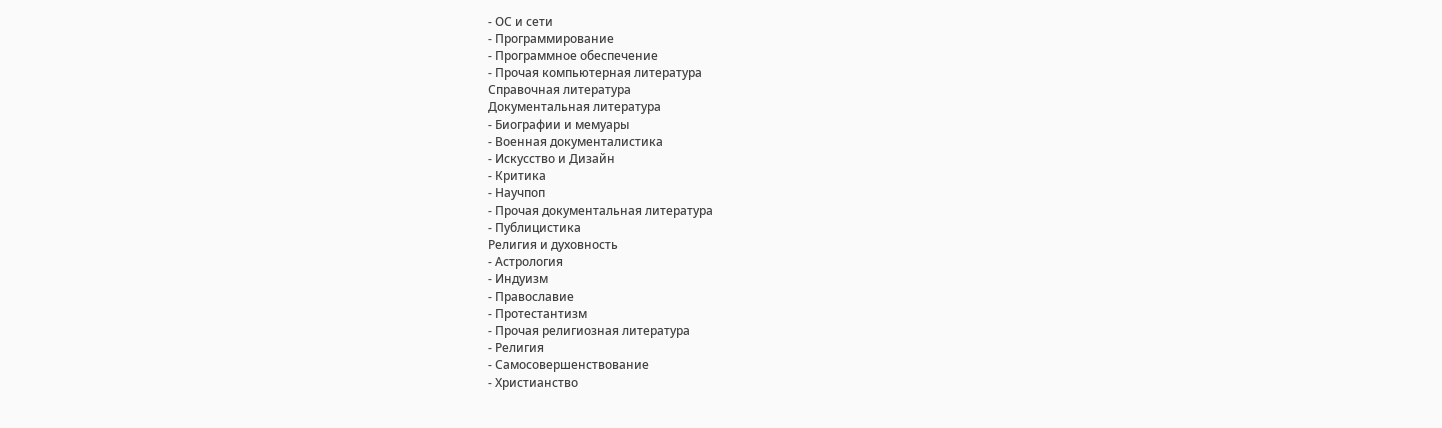- ОС и сети
- Программирование
- Программное обеспечение
- Прочая компьютерная литература
Справочная литература
Документальная литература
- Биографии и мемуары
- Военная документалистика
- Искусство и Дизайн
- Критика
- Научпоп
- Прочая документальная литература
- Публицистика
Религия и духовность
- Астрология
- Индуизм
- Православие
- Протестантизм
- Прочая религиозная литература
- Религия
- Самосовершенствование
- Христианство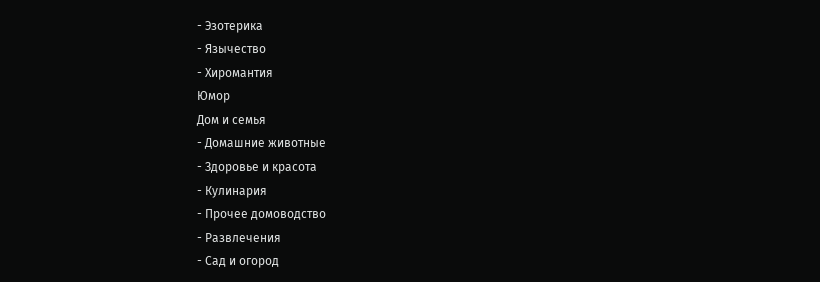- Эзотерика
- Язычество
- Хиромантия
Юмор
Дом и семья
- Домашние животные
- Здоровье и красота
- Кулинария
- Прочее домоводство
- Развлечения
- Сад и огород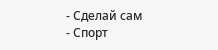- Сделай сам
- Спорт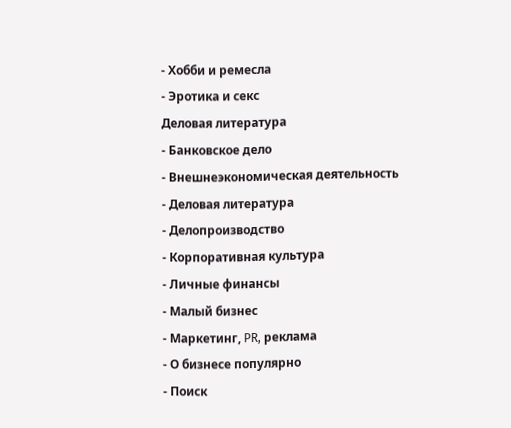- Хобби и ремесла
- Эротика и секс
Деловая литература
- Банковское дело
- Внешнеэкономическая деятельность
- Деловая литература
- Делопроизводство
- Корпоративная культура
- Личные финансы
- Малый бизнес
- Маркетинг, PR, реклама
- О бизнесе популярно
- Поиск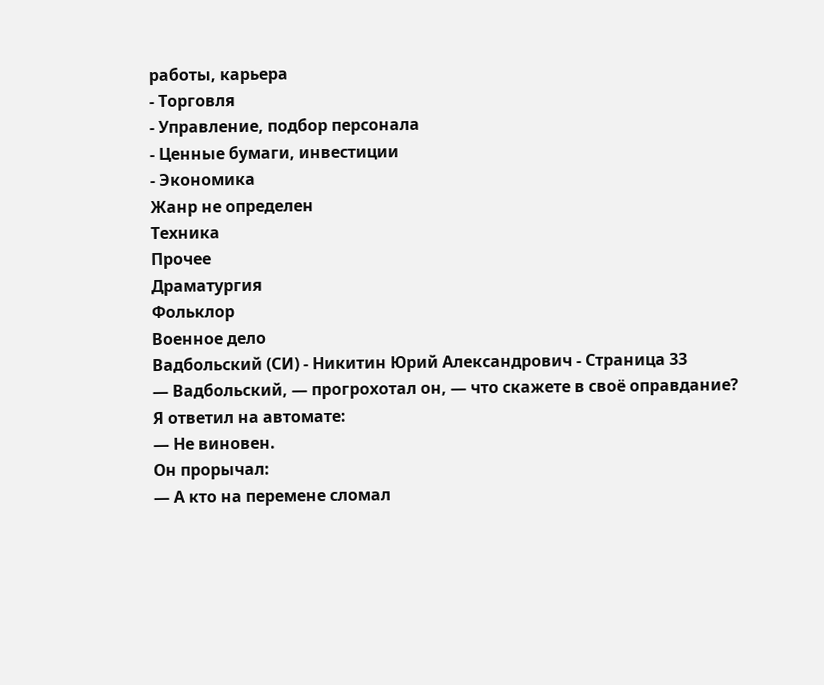работы, карьера
- Торговля
- Управление, подбор персонала
- Ценные бумаги, инвестиции
- Экономика
Жанр не определен
Техника
Прочее
Драматургия
Фольклор
Военное дело
Вадбольский (СИ) - Никитин Юрий Александрович - Страница 33
— Вадбольский, — прогрохотал он, — что скажете в своё оправдание?
Я ответил на автомате:
— Не виновен.
Он прорычал:
— А кто на перемене сломал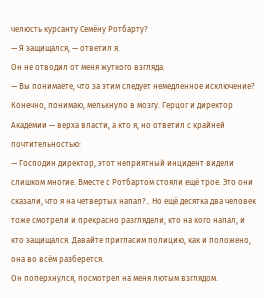челюсть курсанту Семёну Ротбарту?
— Я защищался, — ответил я.
Он не отводил от меня жуткого взгляда.
— Вы понимаете, что за этим следует немедленное исключение?
Конечно, понимаю, мелькнуло в мозгу. Герцог и директор Академии — верха власти, а кто я, но ответил с крайней почтительностью:
— Господин директор, этот неприятный инцидент видели слишком многие. Вместе с Ротбартом стояли ещё трое. Это они сказали, что я на четвертых напал?.. Но ещё десятка два человек тоже смотрели и прекрасно разглядели, кто на кого напал, и кто защищался. Давайте пригласим полицию, как и положено, она во всём разберется.
Он поперхнулся, посмотрел на меня лютым взглядом.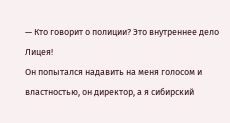— Кто говорит о полиции? Это внутреннее дело Лицея!
Он попытался надавить на меня голосом и властностью, он директор, а я сибирский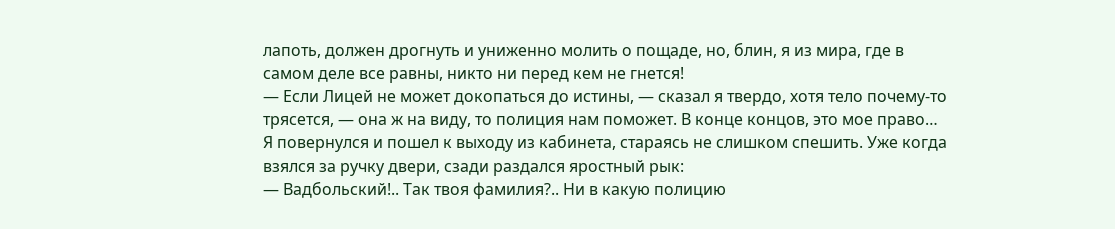лапоть, должен дрогнуть и униженно молить о пощаде, но, блин, я из мира, где в самом деле все равны, никто ни перед кем не гнется!
— Если Лицей не может докопаться до истины, — сказал я твердо, хотя тело почему-то трясется, — она ж на виду, то полиция нам поможет. В конце концов, это мое право…
Я повернулся и пошел к выходу из кабинета, стараясь не слишком спешить. Уже когда взялся за ручку двери, сзади раздался яростный рык:
— Вадбольский!.. Так твоя фамилия?.. Ни в какую полицию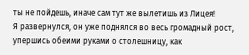ты не пойдешь, иначе сам тут же вылетишь из Лицея!
Я развернулся, он уже поднялся во весь громадный рост, упершись обеими руками о столешницу, как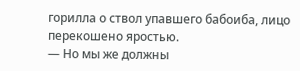горилла о ствол упавшего бабоиба, лицо перекошено яростью.
— Но мы же должны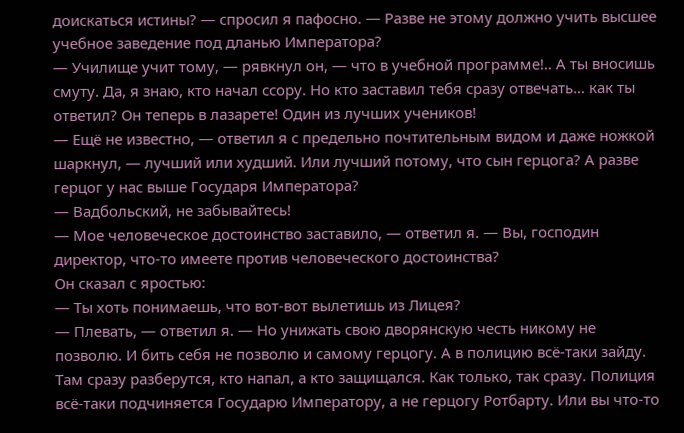доискаться истины? — спросил я пафосно. — Разве не этому должно учить высшее учебное заведение под дланью Императора?
— Училище учит тому, — рявкнул он, — что в учебной программе!.. А ты вносишь смуту. Да, я знаю, кто начал ссору. Но кто заставил тебя сразу отвечать… как ты ответил? Он теперь в лазарете! Один из лучших учеников!
— Ещё не известно, — ответил я с предельно почтительным видом и даже ножкой шаркнул, — лучший или худший. Или лучший потому, что сын герцога? А разве герцог у нас выше Государя Императора?
— Вадбольский, не забывайтесь!
— Мое человеческое достоинство заставило, — ответил я. — Вы, господин директор, что-то имеете против человеческого достоинства?
Он сказал с яростью:
— Ты хоть понимаешь, что вот-вот вылетишь из Лицея?
— Плевать, — ответил я. — Но унижать свою дворянскую честь никому не позволю. И бить себя не позволю и самому герцогу. А в полицию всё-таки зайду. Там сразу разберутся, кто напал, а кто защищался. Как только, так сразу. Полиция всё-таки подчиняется Государю Императору, а не герцогу Ротбарту. Или вы что-то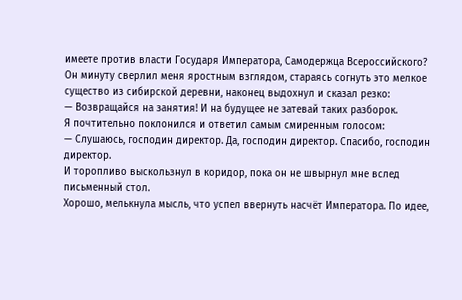имеете против власти Государя Императора, Самодержца Всероссийского?
Он минуту сверлил меня яростным взглядом, стараясь согнуть это мелкое существо из сибирской деревни, наконец выдохнул и сказал резко:
— Возвращайся на занятия! И на будущее не затевай таких разборок.
Я почтительно поклонился и ответил самым смиренным голосом:
— Слушаюсь, господин директор. Да, господин директор. Спасибо, господин директор.
И торопливо выскользнул в коридор, пока он не швырнул мне вслед письменный стол.
Хорошо, мелькнула мысль, что успел ввернуть насчёт Императора. По идее,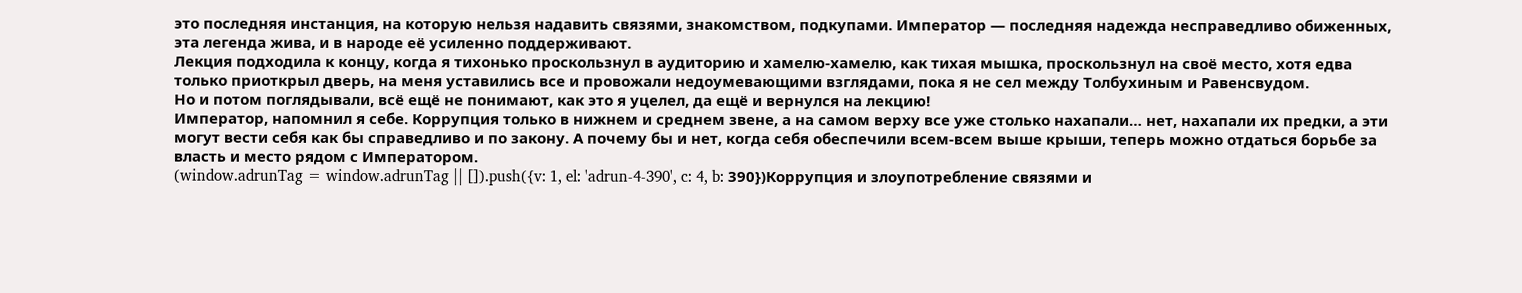это последняя инстанция, на которую нельзя надавить связями, знакомством, подкупами. Император — последняя надежда несправедливо обиженных, эта легенда жива, и в народе её усиленно поддерживают.
Лекция подходила к концу, когда я тихонько проскользнул в аудиторию и хамелю-хамелю, как тихая мышка, проскользнул на своё место, хотя едва только приоткрыл дверь, на меня уставились все и провожали недоумевающими взглядами, пока я не сел между Толбухиным и Равенсвудом.
Но и потом поглядывали, всё ещё не понимают, как это я уцелел, да ещё и вернулся на лекцию!
Император, напомнил я себе. Коррупция только в нижнем и среднем звене, а на самом верху все уже столько нахапали… нет, нахапали их предки, а эти могут вести себя как бы справедливо и по закону. А почему бы и нет, когда себя обеспечили всем-всем выше крыши, теперь можно отдаться борьбе за власть и место рядом с Императором.
(window.adrunTag = window.adrunTag || []).push({v: 1, el: 'adrun-4-390', c: 4, b: 390})Коррупция и злоупотребление связями и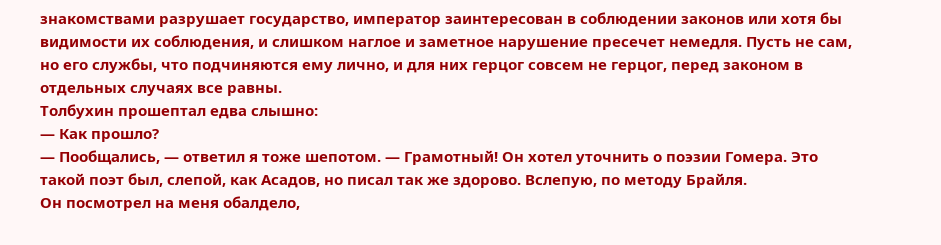знакомствами разрушает государство, император заинтересован в соблюдении законов или хотя бы видимости их соблюдения, и слишком наглое и заметное нарушение пресечет немедля. Пусть не сам, но его службы, что подчиняются ему лично, и для них герцог совсем не герцог, перед законом в отдельных случаях все равны.
Толбухин прошептал едва слышно:
— Как прошло?
— Пообщались, — ответил я тоже шепотом. — Грамотный! Он хотел уточнить о поэзии Гомера. Это такой поэт был, слепой, как Асадов, но писал так же здорово. Вслепую, по методу Брайля.
Он посмотрел на меня обалдело,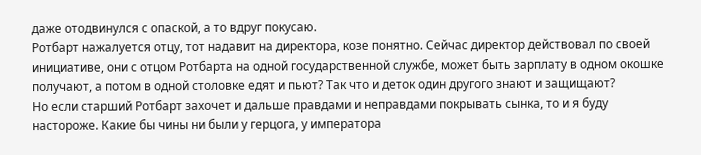даже отодвинулся с опаской, а то вдруг покусаю.
Ротбарт нажалуется отцу, тот надавит на директора, козе понятно. Сейчас директор действовал по своей инициативе, они с отцом Ротбарта на одной государственной службе, может быть зарплату в одном окошке получают, а потом в одной столовке едят и пьют? Так что и деток один другого знают и защищают?
Но если старший Ротбарт захочет и дальше правдами и неправдами покрывать сынка, то и я буду настороже. Какие бы чины ни были у герцога, у императора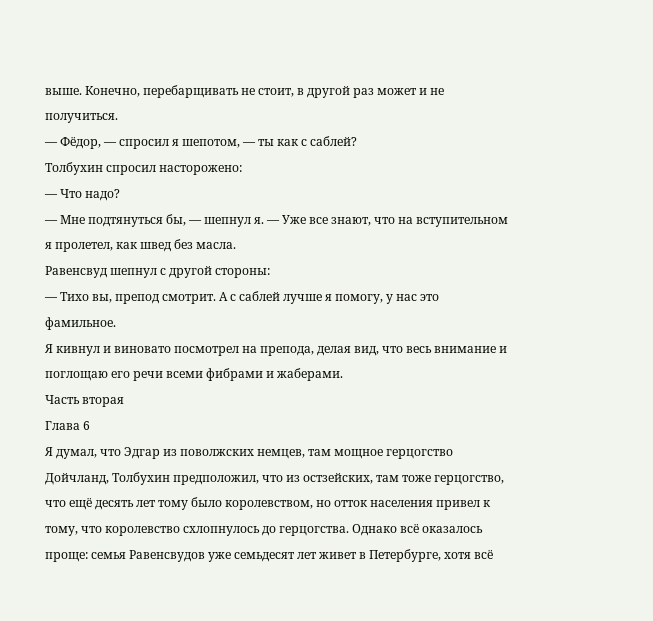выше. Конечно, перебарщивать не стоит, в другой раз может и не получиться.
— Фёдор, — спросил я шепотом, — ты как с саблей?
Толбухин спросил насторожено:
— Что надо?
— Мне подтянуться бы, — шепнул я. — Уже все знают, что на вступительном я пролетел, как швед без масла.
Равенсвуд шепнул с другой стороны:
— Тихо вы, препод смотрит. А с саблей лучше я помогу, у нас это фамильное.
Я кивнул и виновато посмотрел на препода, делая вид, что весь внимание и поглощаю его речи всеми фибрами и жаберами.
Часть вторая
Глава 6
Я думал, что Эдгар из поволжских немцев, там мощное герцогство Дойчланд, Толбухин предположил, что из остзейских, там тоже герцогство, что ещё десять лет тому было королевством, но отток населения привел к тому, что королевство схлопнулось до герцогства. Однако всё оказалось проще: семья Равенсвудов уже семьдесят лет живет в Петербурге, хотя всё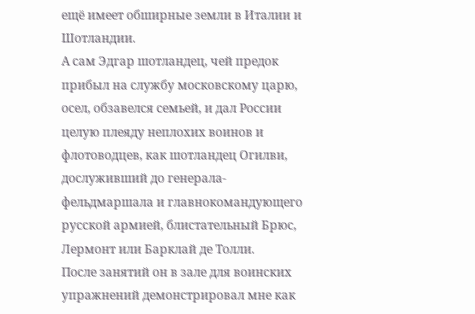ещё имеет обширные земли в Италии и Шотландии.
А сам Эдгар шотландец, чей предок прибыл на службу московскому царю, осел, обзавелся семьей, и дал России целую плеяду неплохих воинов и флотоводцев, как шотландец Огилви, дослуживший до генерала-фельдмаршала и главнокомандующего русской армией, блистательный Брюс, Лермонт или Барклай де Толли.
После занятий он в зале для воинских упражнений демонстрировал мне как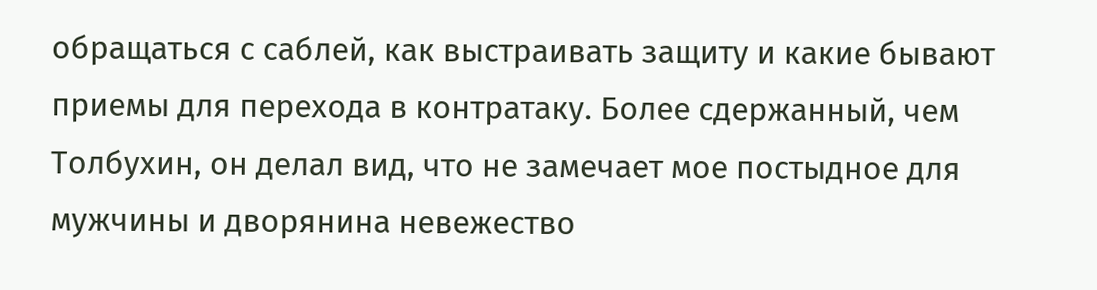обращаться с саблей, как выстраивать защиту и какие бывают приемы для перехода в контратаку. Более сдержанный, чем Толбухин, он делал вид, что не замечает мое постыдное для мужчины и дворянина невежество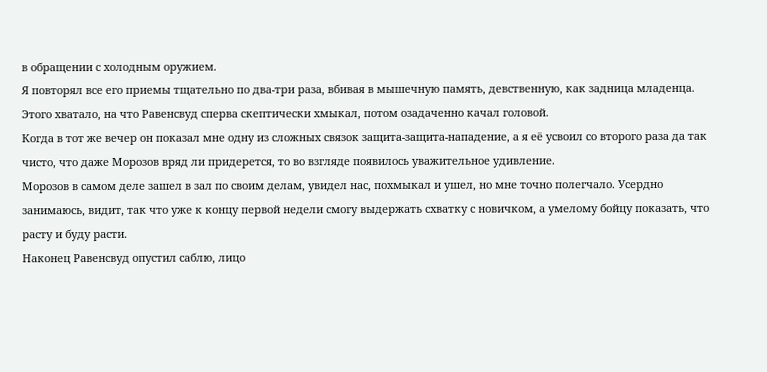в обращении с холодным оружием.
Я повторял все его приемы тщательно по два-три раза, вбивая в мышечную память, девственную, как задница младенца. Этого хватало, на что Равенсвуд сперва скептически хмыкал, потом озадаченно качал головой.
Когда в тот же вечер он показал мне одну из сложных связок защита-защита-нападение, а я её усвоил со второго раза да так чисто, что даже Морозов вряд ли придерется, то во взгляде появилось уважительное удивление.
Морозов в самом деле зашел в зал по своим делам, увидел нас, похмыкал и ушел, но мне точно полегчало. Усердно занимаюсь, видит, так что уже к концу первой недели смогу выдержать схватку с новичком, а умелому бойцу показать, что расту и буду расти.
Наконец Равенсвуд опустил саблю, лицо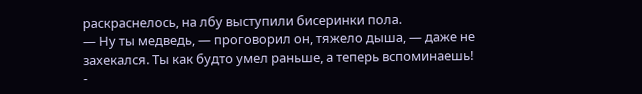раскраснелось, на лбу выступили бисеринки пола.
— Ну ты медведь, — проговорил он, тяжело дыша, — даже не захекался. Ты как будто умел раньше, а теперь вспоминаешь!
-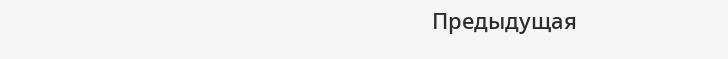Предыдущая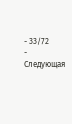- 33/72
- Следующая